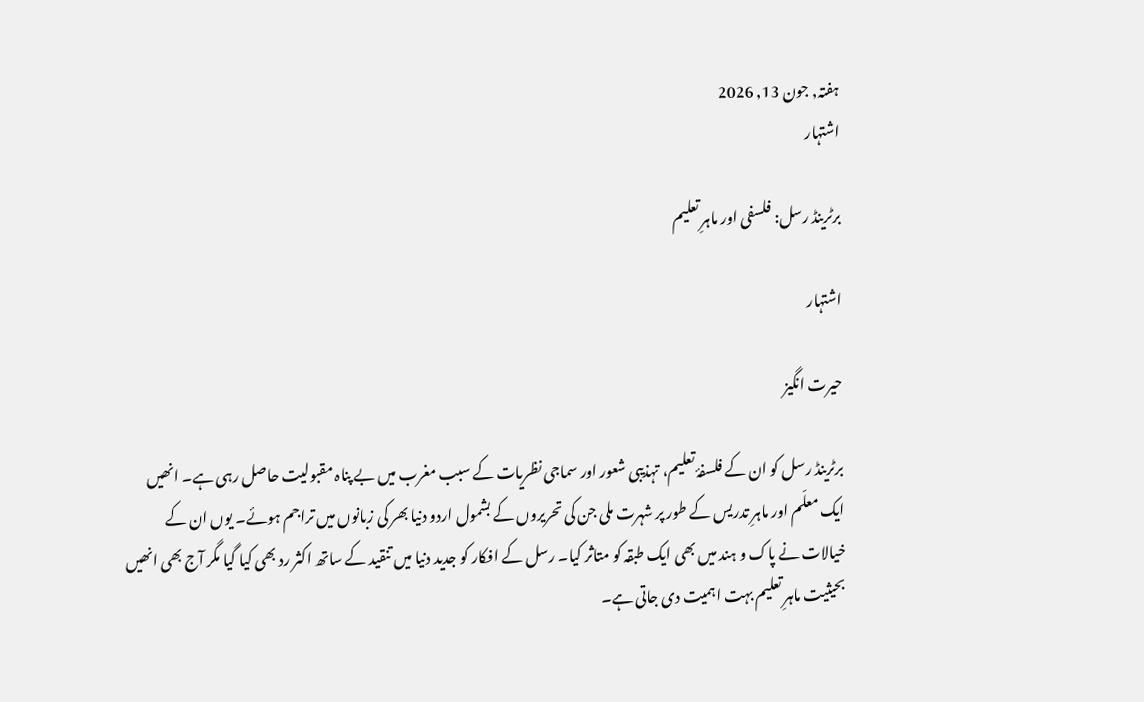ہفتہ, جون 13, 2026
اشتہار

برٹرینڈ رسل: فلسفی اور ماہرِ تعلیم

اشتہار

حیرت انگیز

برٹرینڈ رسل کو ان کے فلسفۂ تعلیم، تہذیبی شعور اور سماجی نظریات کے سبب مغرب میں بے پناہ مقبولیت حاصل رہی ہے۔ انھیں ایک معلّم اور ماہرِ تدریس کے طور پر شہرت ملی جن کی تحریروں کے بشمول اردو دنیا بھر کی زبانوں میں تراجم ہوئے۔ یوں ان کے خیالات نے پاک و ہند میں بھی ایک طبقہ کو متاثر کیا۔ رسل کے افکار کو جدید دنیا میں تنقید کے ساتھ اکثر رد بھی کیا گیا مگر آج بھی انھیں بحیثیت ماہرِ تعلیم بہت اہمیت دی جاتی ہے۔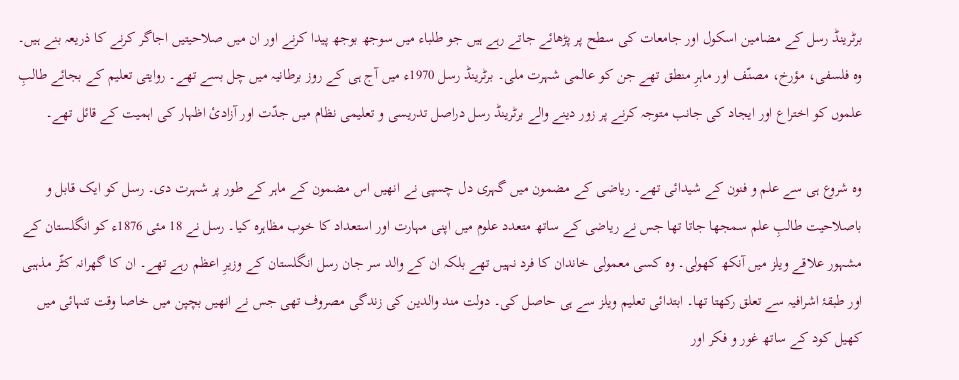برٹرینڈ رسل کے مضامین اسکول اور جامعات کی سطح پر پڑھائے جاتے رہے ہیں جو طلباء میں سوجھ بوجھ پیدا کرنے اور ان میں صلاحیتیں اجاگر کرنے کا ذریعہ بنے ہیں۔ وہ فلسفی، مؤرخ، مصنّف اور ماہرِ منطق تھے جن کو عالمی شہرت ملی۔ برٹرینڈ رسل 1970ء میں آج ہی کے روز برطانیہ میں چل بسے تھے۔ روایتی تعلیم کے بجائے طالبِ علموں کو اختراع اور ایجاد کی جانب متوجہ کرنے پر زور دینے والے برٹرینڈ رسل دراصل تدریسی و تعلیمی نظام میں جدّت اور آزادیٔ اظہار کی اہمیت کے قائل تھے۔

وہ شروع ہی سے علم و فنون کے شیدائی تھے۔ ریاضی کے مضمون میں گہری دل چسپی نے انھیں اس مضمون کے ماہر کے طور پر شہرت دی۔ رسل کو ایک قابل و باصلاحیت طالبِ علم سمجھا جاتا تھا جس نے ریاضی کے ساتھ متعدد علوم میں اپنی مہارت اور استعداد کا خوب مظاہرہ کیا۔ رسل نے 18 مئی 1876ء کو انگلستان کے مشہور علاقے ویلز میں آنکھ کھولی۔ وہ کسی معمولی خاندان کا فرد نہیں‌ تھے بلکہ ان کے والد سر جان رسل انگلستان کے وزیرِ اعظم رہے تھے۔ ان کا گھرانہ کٹّر مذہبی اور طبقۂ اشرافیہ سے تعلق رکھتا تھا۔ ابتدائی تعلیم ویلز سے ہی حاصل کی۔ دولت مند والدین کی زندگی مصروف تھی جس نے انھیں بچپن میں خاصا وقت تنہائی میں‌ کھیل کود کے ساتھ غور و فکر اور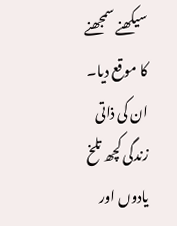سیکھنے سمجھنے کا موقع دیا۔ ان کی ذاتی زندگی کچھ تلخ یادوں اور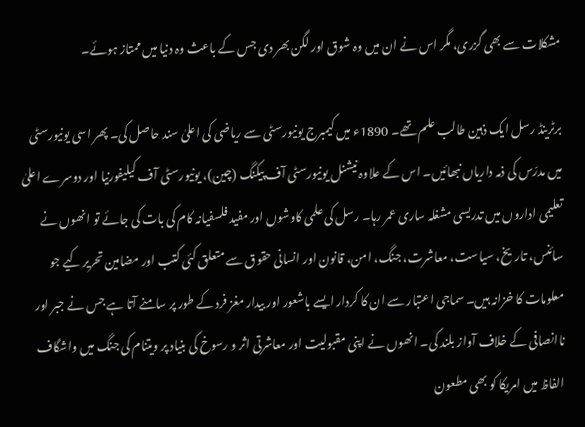مشکلات سے بھی گزری، مگر اس نے ان میں‌ وہ شوق اور لگن بھر دی جس کے باعث وہ دنیا میں‌ ممتاز ہوئے۔

برٹرینڈ رسل ایک ذہین طالب علم تھے۔ 1890ء میں کیمبرج یونیورسٹی سے ریاضی کی اعلیٰ سند حاصل کی۔ پھر اسی یونیورسٹی میں مدرّس کی ذمہ داریاں نبھائیں۔ اس کے علاوہ نیشنل یونیورسٹی آف پیکنگ (چین)، یونیورسٹی آف کیلیفورنیا اور دوسرے اعلیٰ تعلیمی اداروں میں تدریسی مشغلہ ساری عمر رہا۔ رسل کی علمی کاوشوں اور مفید فلسفیانہ کام کی بات کی جائے تو انھوں نے سائنس، تاریخ، سیاست، معاشرت، جنگ، امن، قانون اور انسانی حقوق سے متعلق کئی کتب اور مضامین تحریر کیے جو معلومات کا خزانہ ہیں۔ سماجی اعتبار سے ان کا کردار ایسے باشعور اور بیدار مغز فرد کے طور پر سامنے آتا ہے جس نے جبر اور ناانصافی کے خلاف آواز بلند کی۔ انھوں نے اپنی مقبولیت اور معاشرتی اثر و رسوخ کی بنیاد پر ویتنام کی جنگ میں واشگاف الفاظ میں امریکا کو بھی مطعون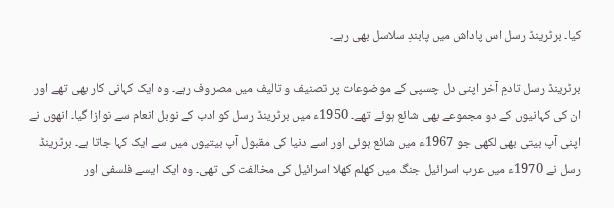کیا۔ برٹرینڈ رسل اس پاداش میں‌ پابندِ سلاسل بھی رہے۔

برٹرینڈ رسل تادمِ آخر اپنی دل چسپی کے موضوعات پر تصنیف و تالیف میں مصروف رہے۔ وہ ایک کہانی کار بھی تھے اور ان کی کہانیوں کے دو مجموعے بھی شائع ہوئے تھے۔ 1950ء میں برٹرینڈ رسل کو ادب کے نوبل انعام سے نوازا گیا۔ انھوں نے اپنی آپ بیتی بھی لکھی جو 1967ء میں شائع ہوئی اور اسے دنیا کی مقبول آپ بیتیوں میں سے ایک کہا جاتا ہے۔ برٹرینڈ رسل نے 1970ء میں عرب اسرائیل جنگ میں کھلم کھلا اسرائیل کی مخالفت کی تھی۔ وہ ایک ایسے فلسفی اور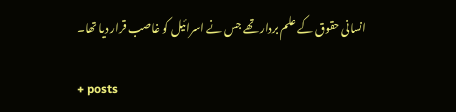انسانی حقوق کے علم بردار تھے جس نے اسرائیل کو غاصب قرار دیا تھا۔

+ posts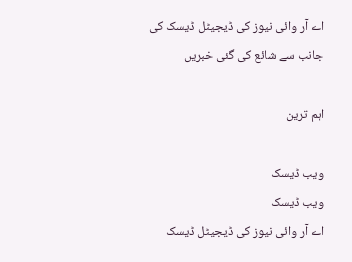اے آر وائی نیوز کی ڈیجیٹل ڈیسک کی جانب سے شائع کی گئی خبریں

اہم ترین

ویب ڈیسک
ویب ڈیسک
اے آر وائی نیوز کی ڈیجیٹل ڈیسک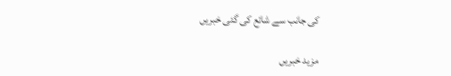کی جانب سے شائع کی گئی خبریں

مزید خبریں